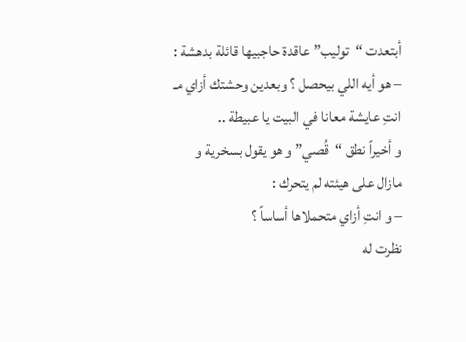أبتعدت “توليب” عاقدة حاجبيها قائلة بدهشة :
– هو أيه اللي بيحصل ؟ وبعدين وحشتك أزاي مـ انتِ عايشة معانا في البيت يا عبيطة ..
و أخيراً نطق “قُصي” و هو يقول بسخرية و مازال على هيئته لم يتحرك :
– و انتِ أزاي متحملاها أساساً ؟
نظرت له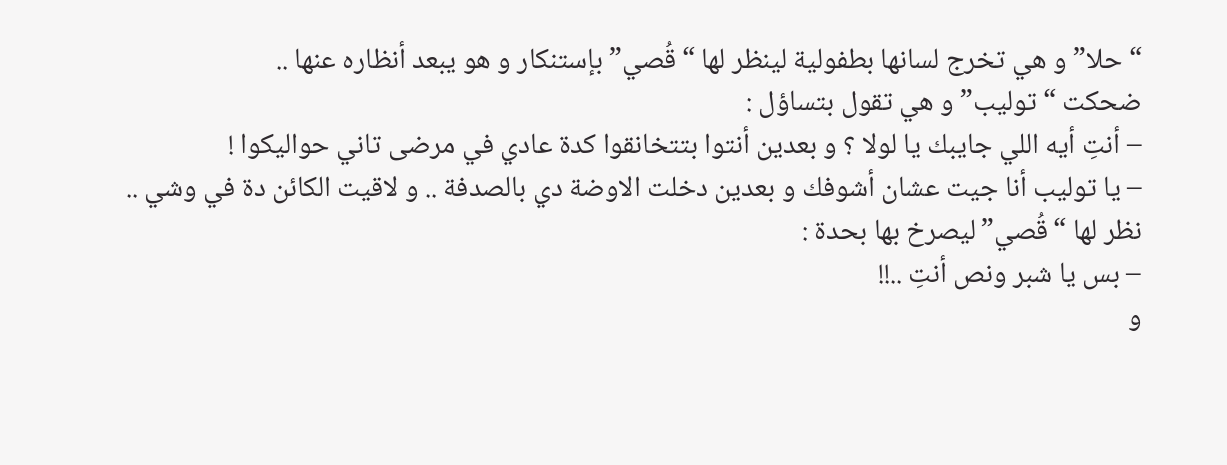“حلا” و هي تخرج لسانها بطفولية لينظر لها “قُصي” بإستنكار و هو يبعد أنظاره عنها ..
ضحكت “توليب” و هي تقول بتساؤل :
– أنتِ أيه اللي جايبك يا لولا ؟ و بعدين أنتوا بتتخانقوا كدة عادي في مرضى تاني حواليكوا !
– يا توليب أنا جيت عشان أشوفك و بعدين دخلت الاوضة دي بالصدفة .. و لاقيت الكائن دة في وشي ..
نظر لها “قُصي”ليصرخ بها بحدة :
– بس يا شبر ونص أنتِ ..!!
و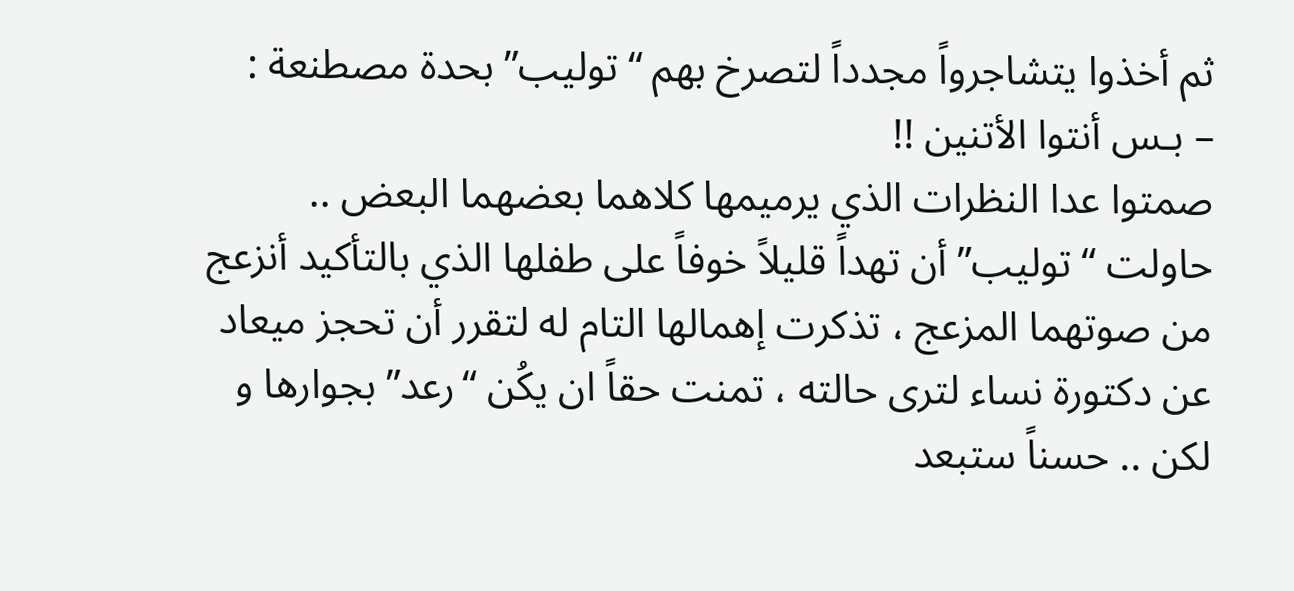ثم أخذوا يتشاجرواً مجدداً لتصرخ بهم “توليب” بحدة مصطنعة :
– بـس أنتوا الأتنين !!
صمتوا عدا النظرات الذي يرميمها كلاهما بعضهما البعض ..
حاولت “توليب” أن تهداً قليلاً خوفاً على طفلها الذي بالتأكيد أنزعج من صوتهما المزعج ، تذكرت إهمالها التام له لتقرر أن تحجز ميعاد عن دكتورة نساء لترى حالته ، تمنت حقاً ان يكُن “رعد” بجوارها و لكن .. حسناً ستبعد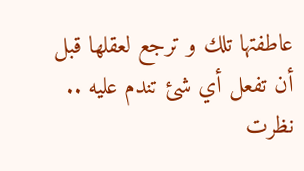عاطفتها تلك و ترجع لعقلها قبل أن تفعل أي شئ تندم عليه ..
نظرت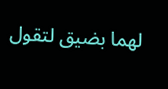لهما بضيق لتقول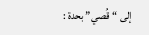إلى “قُصي” بحدة :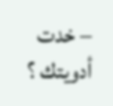– خدت أدويتك ؟